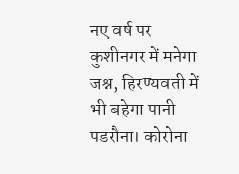नए वर्ष पर कुशीनगर में मनेगा जश्न, हिरण्यवती में भी बहेगा पानी
पडरौना। कोरोना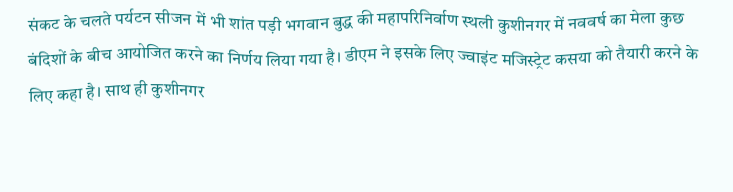संकट के चलते पर्यटन सीजन में भी शांत पड़ी भगवान बुद्ध की महापरिनिर्वाण स्थली कुशीनगर में नववर्ष का मेला कुछ बंदिशों के बीच आयोजित करने का निर्णय लिया गया है। डीएम ने इसके लिए ज्वाइंट मजिस्ट्रेट कसया को तैयारी करने के लिए कहा है। साथ ही कुशीनगर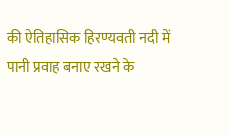की ऐतिहासिक हिरण्यवती नदी में पानी प्रवाह बनाए रखने के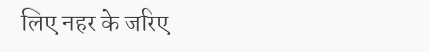लिए नहर के जरिए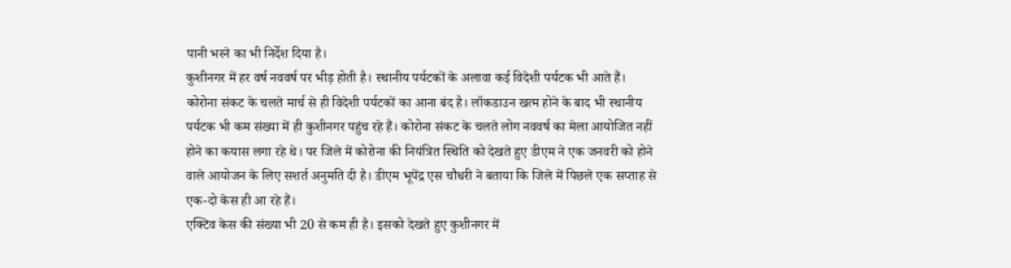पानी भरने का भी निर्देश दिया है।
कुशीनगर में हर वर्ष नववर्ष पर भीड़ होती है। स्थानीय पर्यटकों के अलावा कई विदेशी पर्यटक भी आते हैं। कोरोना संकट के चलते मार्च से ही विदेशी पर्यटकों का आना बंद है। लॉकडाउन खत्म होने के बाद भी स्थानीय पर्यटक भी कम संख्या में ही कुशीनगर पहुंच रहे हैं। कोरोना संकट के चलते लोग नववर्ष का मेला आयोजित नहीं होने का कयास लगा रहे थे। पर जिले में कोरोना की नियंत्रित स्थिति को देखते हुए डीएम ने एक जनवरी को होने वाले आयोजन के लिए सशर्त अनुमति दी है। डीएम भूपेंद्र एस चौधरी ने बताया कि जिले में पिछले एक सप्ताह से एक-दो केस ही आ रहे हैं।
एक्टिव केस की संख्या भी 20 से कम ही है। इसको देखते हुए कुशीनगर में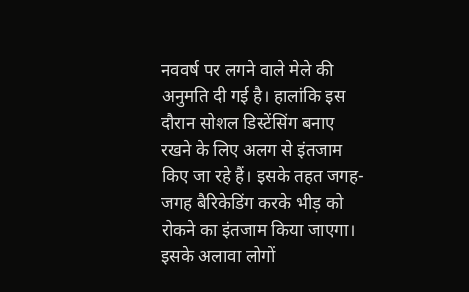नववर्ष पर लगने वाले मेले की अनुमति दी गई है। हालांकि इस दौरान सोशल डिस्टेंसिंग बनाए रखने के लिए अलग से इंतजाम किए जा रहे हैं। इसके तहत जगह-जगह बैरिकेडिंग करके भीड़ को रोकने का इंतजाम किया जाएगा। इसके अलावा लोगों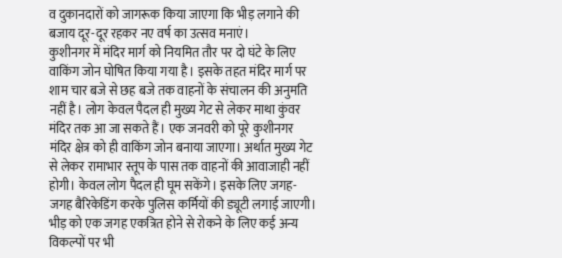व दुकानदारों को जागरूक किया जाएगा कि भीड़ लगाने की बजाय दूर-दूर रहकर नए वर्ष का उत्सव मनाएं।
कुशीनगर में मंदिर मार्ग को नियमित तौर पर दो घंटे के लिए वाकिंग जोन घोषित किया गया है। इसके तहत मंदिर मार्ग पर शाम चार बजे से छह बजे तक वाहनों के संचालन की अनुमति नहीं है। लोग केवल पैदल ही मुख्य गेट से लेकर माथा कुंवर मंदिर तक आ जा सकते हैं। एक जनवरी को पूरे कुशीनगर मंदिर क्षेत्र को ही वाकिंग जोन बनाया जाएगा। अर्थात मुख्य गेट से लेकर रामाभार स्तूप के पास तक वाहनों की आवाजाही नहीं होगी। केवल लोग पैदल ही घूम सकेंगे। इसके लिए जगह-जगह बैरिकेडिंग करके पुलिस कर्मियों की ड्यूटी लगाई जाएगी। भीड़ को एक जगह एकत्रित होने से रोकने के लिए कई अन्य विकल्पों पर भी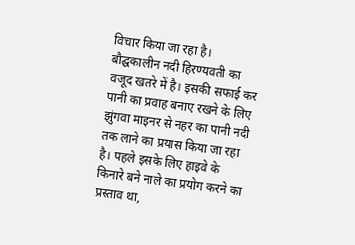विचार किया जा रहा है।
बौद्घकालीन नदी हिरण्यवती का वजूद खतरे में है। इसकी सफाई कर पानी का प्रवाह बनाए रखने के लिए झुंगवा माइनर से नहर का पानी नदी तक लाने का प्रयास किया जा रहा है। पहले इसके लिए हाइवे के किनारे बने नाले का प्रयोग करने का प्रस्ताव था,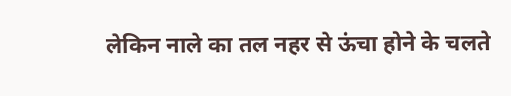लेकिन नाले का तल नहर से ऊंचा होने के चलते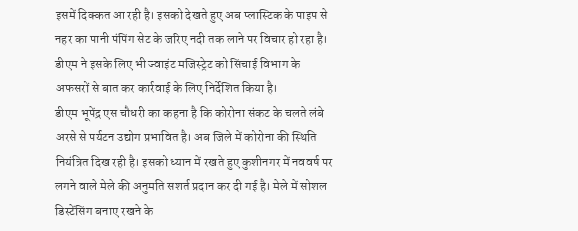इसमें दिक्कत आ रही है। इसको देखते हुए अब प्लास्टिक के पाइप से नहर का पानी पंपिंग सेट के जरिए नदी तक लाने पर विचार हो रहा है। डीएम ने इसके लिए भी ज्वाइंट मजिस्ट्रेट को सिंचाई विभाग के अफसरों से बात कर कार्रवाई के लिए निर्देशित किया है।
डीएम भूपेंद्र एस चौधरी का कहना है कि कोरोना संकट के चलते लंबे अरसे से पर्यटन उद्योग प्रभावित है। अब जिले में कोरोना की स्थिति नियंत्रित दिख रही है। इसको ध्यान में रखते हुए कुशीनगर में नववर्ष पर लगने वाले मेले की अनुमति सशर्त प्रदान कर दी गई है। मेले में सोशल डिस्टेंसिंग बनाए रखने के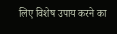लिए विशेष उपाय करने का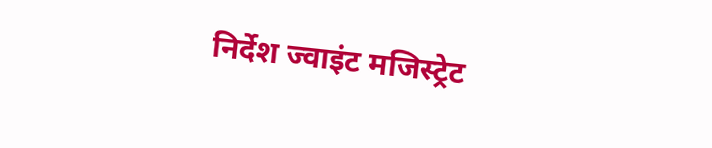निर्देश ज्वाइंट मजिस्ट्रेट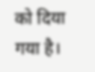को दिया गया है।